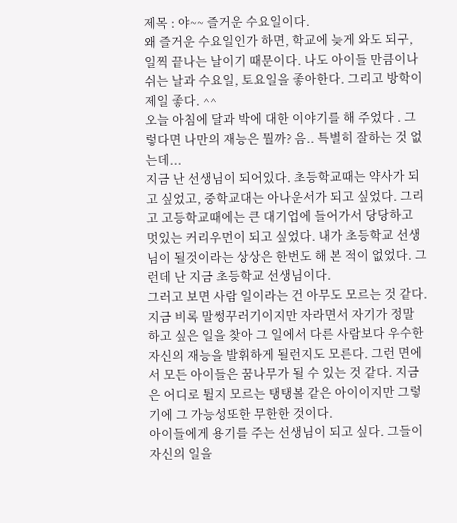제목 : 야~~ 즐거운 수요일이다.
왜 즐거운 수요일인가 하면, 학교에 늦게 와도 되구, 일찍 끝나는 날이기 때문이다. 나도 아이들 만큼이나 쉬는 날과 수요일, 토요일을 좋아한다. 그리고 방학이 제일 좋다. ^^
오늘 아침에 달과 박에 대한 이야기를 해 주었다 . 그렇다면 나만의 재능은 뭘까? 음.. 특별히 잘하는 것 없는데...
지금 난 선생님이 되어있다. 초등학교때는 약사가 되고 싶었고, 중학교대는 아나운서가 되고 싶었다. 그리고 고등학교때에는 큰 대기업에 들어가서 당당하고 멋있는 커리우먼이 되고 싶었다. 내가 초등학교 선생님이 될것이라는 상상은 한번도 해 본 적이 없었다. 그런데 난 지금 초등학교 선생님이다.
그러고 보면 사람 일이라는 건 아무도 모르는 것 같다. 지금 비록 말썽꾸러기이지만 자라면서 자기가 정말 하고 싶은 일을 찾아 그 일에서 다른 사람보다 우수한 자신의 재능을 발휘하게 될런지도 모른다. 그런 면에서 모든 아이들은 꿈나무가 될 수 있는 것 같다. 지금은 어디로 튈지 모르는 탱탱볼 같은 아이이지만 그렇기에 그 가능성또한 무한한 것이다.
아이들에게 용기를 주는 선생님이 되고 싶다. 그들이 자신의 일을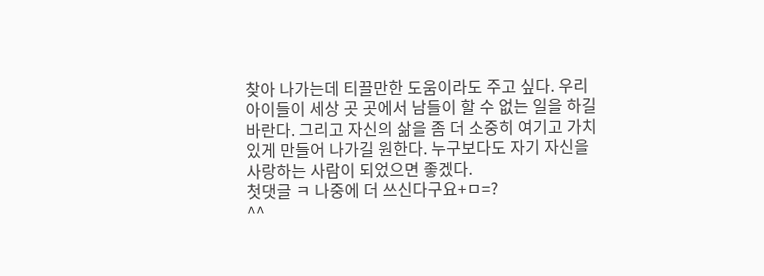찾아 나가는데 티끌만한 도움이라도 주고 싶다. 우리 아이들이 세상 곳 곳에서 남들이 할 수 없는 일을 하길 바란다. 그리고 자신의 삶을 좀 더 소중히 여기고 가치있게 만들어 나가길 원한다. 누구보다도 자기 자신을 사랑하는 사람이 되었으면 좋겠다.
첫댓글 ㅋ 나중에 더 쓰신다구요+ㅁ=?
^^